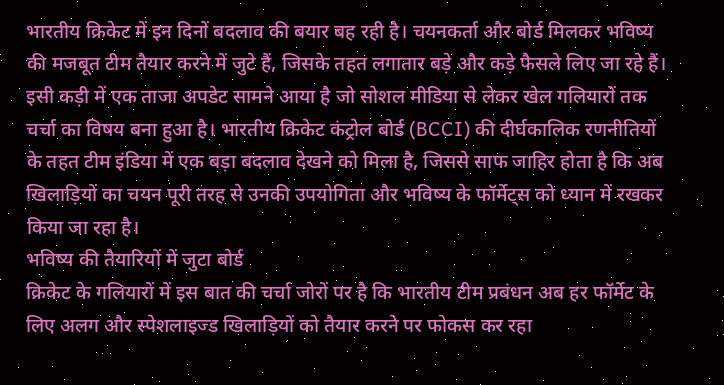भारतीय क्रिकेट में इन दिनों बदलाव की बयार बह रही है। चयनकर्ता और बोर्ड मिलकर भविष्य की मजबूत टीम तैयार करने में जुटे हैं, जिसके तहत लगातार बड़े और कड़े फैसले लिए जा रहे हैं। इसी कड़ी में एक ताजा अपडेट सामने आया है जो सोशल मीडिया से लेकर खेल गलियारों तक चर्चा का विषय बना हुआ है। भारतीय क्रिकेट कंट्रोल बोर्ड (BCCI) की दीर्घकालिक रणनीतियों के तहत टीम इंडिया में एक बड़ा बदलाव देखने को मिला है, जिससे साफ जाहिर होता है कि अब खिलाड़ियों का चयन पूरी तरह से उनकी उपयोगिता और भविष्य के फॉर्मेट्स को ध्यान में रखकर किया जा रहा है।
भविष्य की तैयारियों में जुटा बोर्ड
क्रिकेट के गलियारों में इस बात की चर्चा जोरों पर है कि भारतीय टीम प्रबंधन अब हर फॉर्मेट के लिए अलग और स्पेशलाइज्ड खिलाड़ियों को तैयार करने पर फोकस कर रहा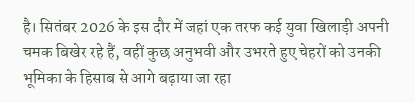है। सितंबर 2026 के इस दौर में जहां एक तरफ कई युवा खिलाड़ी अपनी चमक बिखेर रहे हैं, वहीं कुछ अनुभवी और उभरते हुए चेहरों को उनकी भूमिका के हिसाब से आगे बढ़ाया जा रहा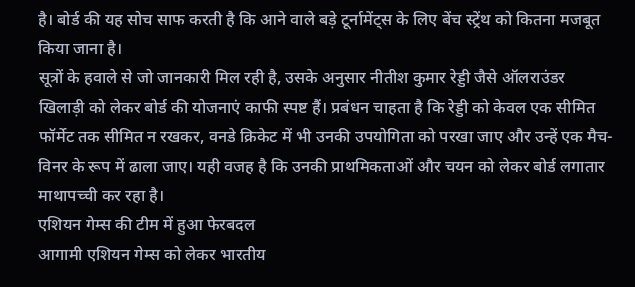है। बोर्ड की यह सोच साफ करती है कि आने वाले बड़े टूर्नामेंट्स के लिए बेंच स्ट्रेंथ को कितना मजबूत किया जाना है।
सूत्रों के हवाले से जो जानकारी मिल रही है, उसके अनुसार नीतीश कुमार रेड्डी जैसे ऑलराउंडर खिलाड़ी को लेकर बोर्ड की योजनाएं काफी स्पष्ट हैं। प्रबंधन चाहता है कि रेड्डी को केवल एक सीमित फॉर्मेट तक सीमित न रखकर, वनडे क्रिकेट में भी उनकी उपयोगिता को परखा जाए और उन्हें एक मैच-विनर के रूप में ढाला जाए। यही वजह है कि उनकी प्राथमिकताओं और चयन को लेकर बोर्ड लगातार माथापच्ची कर रहा है।
एशियन गेम्स की टीम में हुआ फेरबदल
आगामी एशियन गेम्स को लेकर भारतीय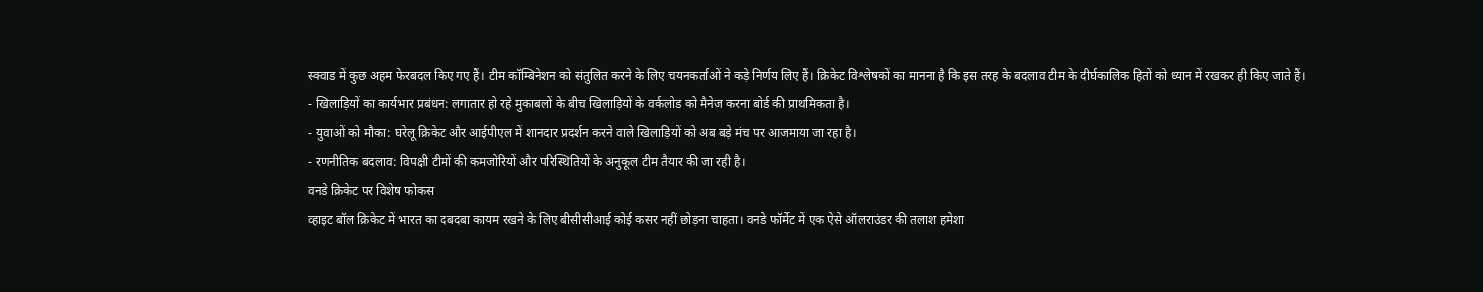स्क्वाड में कुछ अहम फेरबदल किए गए हैं। टीम कॉम्बिनेशन को संतुलित करने के लिए चयनकर्ताओं ने कड़े निर्णय लिए हैं। क्रिकेट विश्लेषकों का मानना है कि इस तरह के बदलाव टीम के दीर्घकालिक हितों को ध्यान में रखकर ही किए जाते हैं।
- खिलाड़ियों का कार्यभार प्रबंधन: लगातार हो रहे मुकाबलों के बीच खिलाड़ियों के वर्कलोड को मैनेज करना बोर्ड की प्राथमिकता है।
- युवाओं को मौका: घरेलू क्रिकेट और आईपीएल में शानदार प्रदर्शन करने वाले खिलाड़ियों को अब बड़े मंच पर आजमाया जा रहा है।
- रणनीतिक बदलाव: विपक्षी टीमों की कमजोरियों और परिस्थितियों के अनुकूल टीम तैयार की जा रही है।
वनडे क्रिकेट पर विशेष फोकस
व्हाइट बॉल क्रिकेट में भारत का दबदबा कायम रखने के लिए बीसीसीआई कोई कसर नहीं छोड़ना चाहता। वनडे फॉर्मेट में एक ऐसे ऑलराउंडर की तलाश हमेशा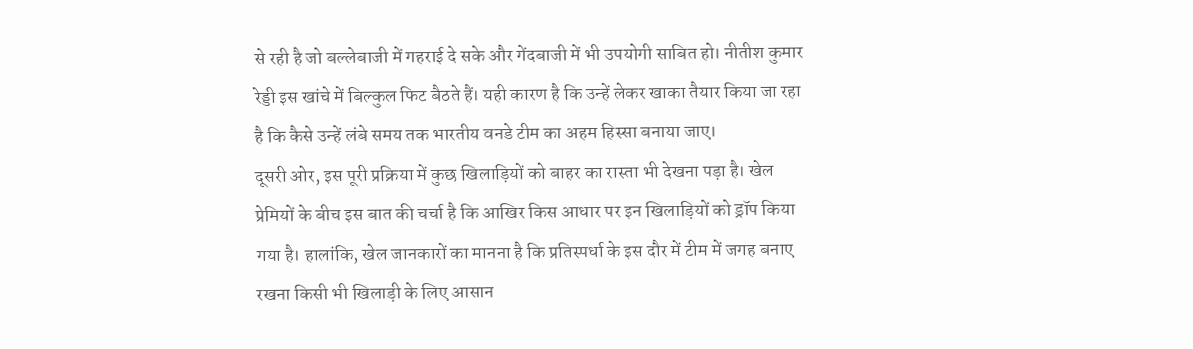से रही है जो बल्लेबाजी में गहराई दे सके और गेंदबाजी में भी उपयोगी साबित हो। नीतीश कुमार रेड्डी इस खांचे में बिल्कुल फिट बैठते हैं। यही कारण है कि उन्हें लेकर खाका तैयार किया जा रहा है कि कैसे उन्हें लंबे समय तक भारतीय वनडे टीम का अहम हिस्सा बनाया जाए।
दूसरी ओर, इस पूरी प्रक्रिया में कुछ खिलाड़ियों को बाहर का रास्ता भी देखना पड़ा है। खेल प्रेमियों के बीच इस बात की चर्चा है कि आखिर किस आधार पर इन खिलाड़ियों को ड्रॉप किया गया है। हालांकि, खेल जानकारों का मानना है कि प्रतिस्पर्धा के इस दौर में टीम में जगह बनाए रखना किसी भी खिलाड़ी के लिए आसान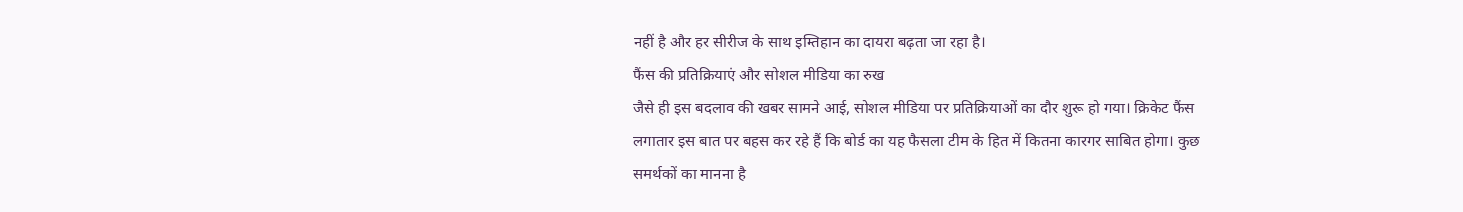नहीं है और हर सीरीज के साथ इम्तिहान का दायरा बढ़ता जा रहा है।
फैंस की प्रतिक्रियाएं और सोशल मीडिया का रुख
जैसे ही इस बदलाव की खबर सामने आई, सोशल मीडिया पर प्रतिक्रियाओं का दौर शुरू हो गया। क्रिकेट फैंस लगातार इस बात पर बहस कर रहे हैं कि बोर्ड का यह फैसला टीम के हित में कितना कारगर साबित होगा। कुछ समर्थकों का मानना है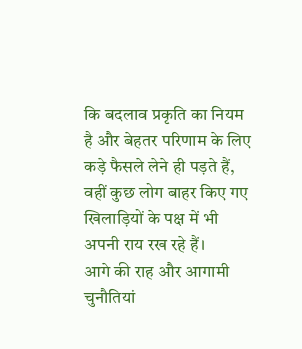कि बदलाव प्रकृति का नियम है और बेहतर परिणाम के लिए कड़े फैसले लेने ही पड़ते हैं, वहीं कुछ लोग बाहर किए गए खिलाड़ियों के पक्ष में भी अपनी राय रख रहे हैं।
आगे की राह और आगामी चुनौतियां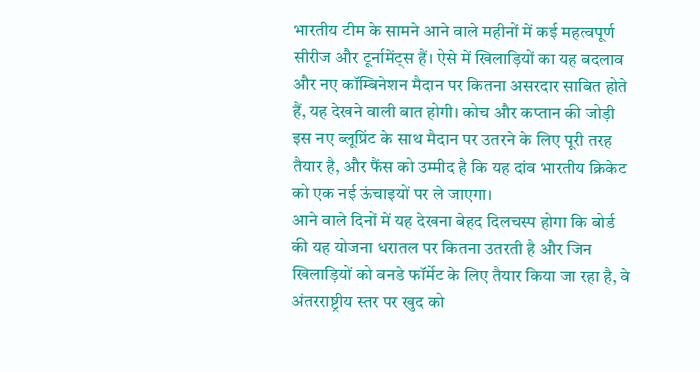भारतीय टीम के सामने आने वाले महीनों में कई महत्वपूर्ण सीरीज और टूर्नामेंट्स हैं। ऐसे में खिलाड़ियों का यह बदलाव और नए कॉम्बिनेशन मैदान पर कितना असरदार साबित होते हैं, यह देखने वाली बात होगी। कोच और कप्तान की जोड़ी इस नए ब्लूप्रिंट के साथ मैदान पर उतरने के लिए पूरी तरह तैयार है, और फैंस को उम्मीद है कि यह दांव भारतीय क्रिकेट को एक नई ऊंचाइयों पर ले जाएगा।
आने वाले दिनों में यह देखना बेहद दिलचस्प होगा कि बोर्ड की यह योजना धरातल पर कितना उतरती है और जिन खिलाड़ियों को वनडे फॉर्मेट के लिए तैयार किया जा रहा है, वे अंतरराष्ट्रीय स्तर पर खुद को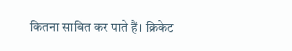कितना साबित कर पाते हैं। क्रिकेट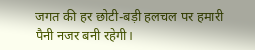जगत की हर छोटी-बड़ी हलचल पर हमारी पैनी नजर बनी रहेगी।